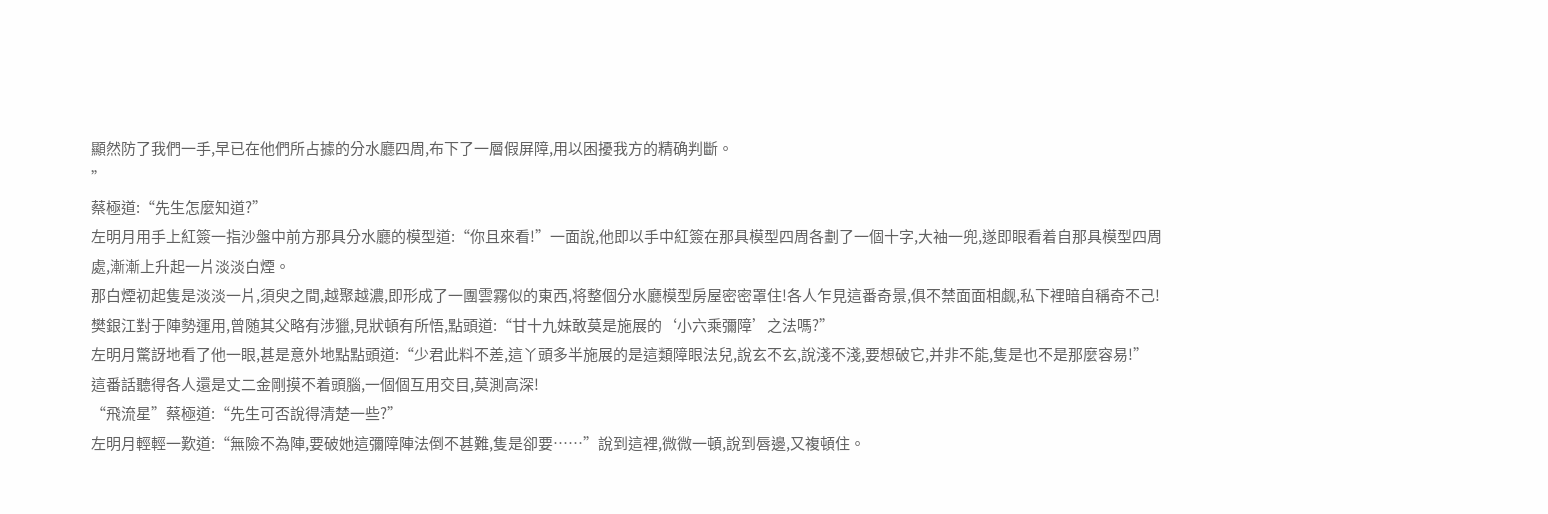顯然防了我們一手,早已在他們所占據的分水廳四周,布下了一層假屏障,用以困擾我方的精确判斷。
”
蔡極道:“先生怎麼知道?”
左明月用手上紅簽一指沙盤中前方那具分水廳的模型道:“你且來看!”一面說,他即以手中紅簽在那具模型四周各劃了一個十字,大袖一兜,遂即眼看着自那具模型四周處,漸漸上升起一片淡淡白煙。
那白煙初起隻是淡淡一片,須臾之間,越聚越濃,即形成了一團雲霧似的東西,将整個分水廳模型房屋密密罩住!各人乍見這番奇景,俱不禁面面相觑,私下裡暗自稱奇不己!
樊銀江對于陣勢運用,曾随其父略有涉獵,見狀頓有所悟,點頭道:“甘十九妹敢莫是施展的‘小六乘彌障’之法嗎?”
左明月驚訝地看了他一眼,甚是意外地點點頭道:“少君此料不差,這丫頭多半施展的是這類障眼法兒,說玄不玄,說淺不淺,要想破它,并非不能,隻是也不是那麼容易!”
這番話聽得各人還是丈二金剛摸不着頭腦,一個個互用交目,莫測高深!
“飛流星”蔡極道:“先生可否說得清楚一些?”
左明月輕輕一歎道:“無險不為陣,要破她這彌障陣法倒不甚難,隻是卻要……”說到這裡,微微一頓,說到唇邊,又複頓住。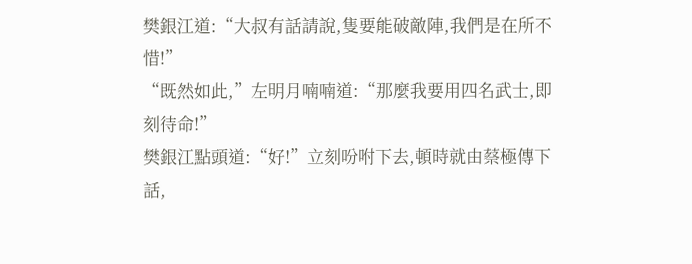樊銀江道:“大叔有話請說,隻要能破敵陣,我們是在所不惜!”
“既然如此,”左明月喃喃道:“那麼我要用四名武士,即刻待命!”
樊銀江點頭道:“好!”立刻吩咐下去,頓時就由蔡極傳下話,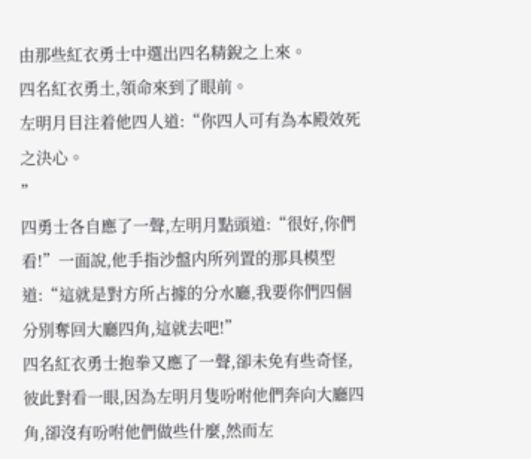由那些紅衣勇士中選出四名精銳之上來。
四名紅衣勇土,領命來到了眼前。
左明月目注着他四人道:“你四人可有為本殿效死之決心。
”
四勇士各自應了一聲,左明月點頭道:“很好,你們看!”一面說,他手指沙盤内所列置的那具模型道:“這就是對方所占據的分水廳,我要你們四個分别奪回大廳四角,這就去吧!”
四名紅衣勇士抱拳又應了一聲,卻未免有些奇怪,彼此對看一眼,因為左明月隻吩咐他們奔向大廳四角,卻沒有吩咐他們做些什麼,然而左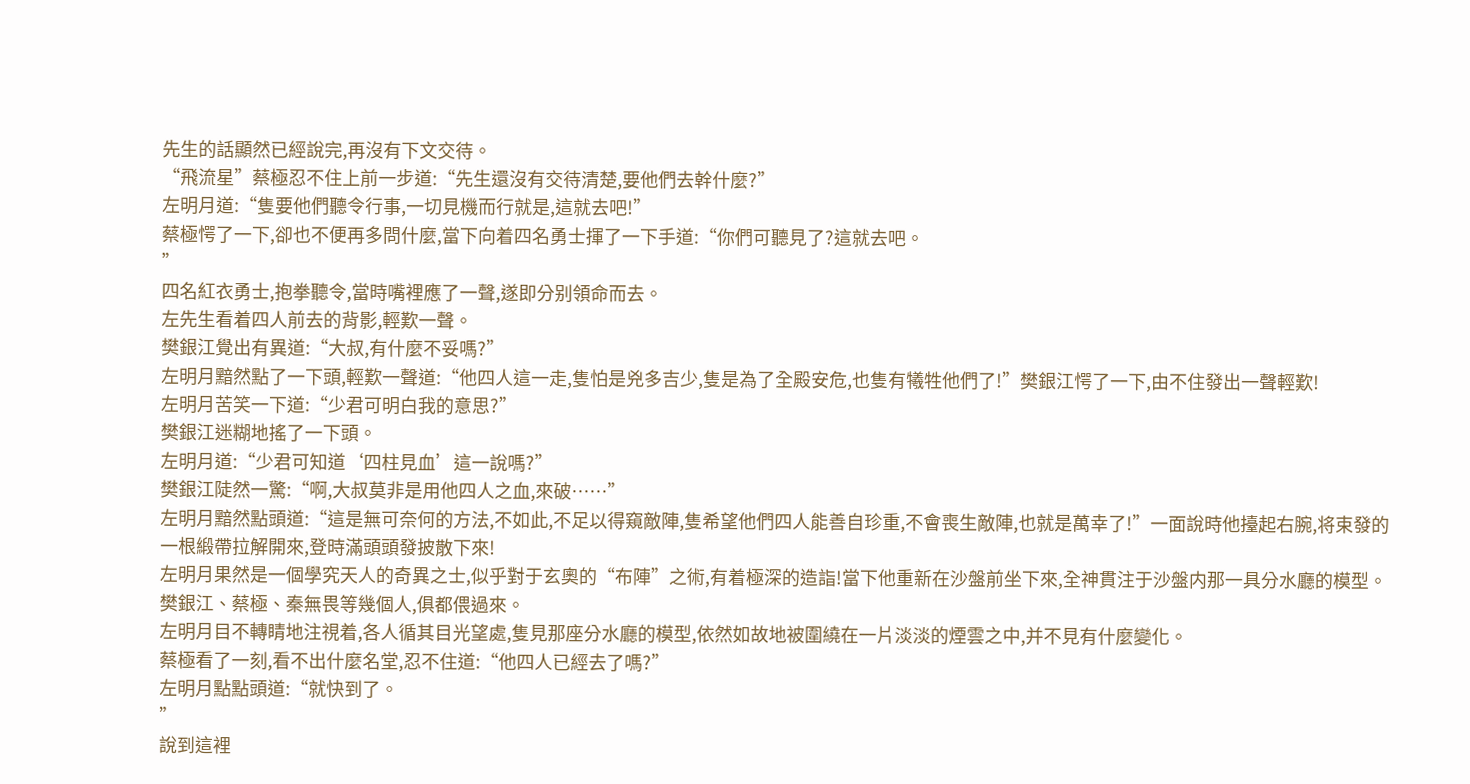先生的話顯然已經說完,再沒有下文交待。
“飛流星”蔡極忍不住上前一步道:“先生還沒有交待清楚,要他們去幹什麼?”
左明月道:“隻要他們聽令行事,一切見機而行就是,這就去吧!”
蔡極愕了一下,卻也不便再多問什麼,當下向着四名勇士揮了一下手道:“你們可聽見了?這就去吧。
”
四名紅衣勇士,抱拳聽令,當時嘴裡應了一聲,遂即分别領命而去。
左先生看着四人前去的背影,輕歎一聲。
樊銀江覺出有異道:“大叔,有什麼不妥嗎?”
左明月黯然點了一下頭,輕歎一聲道:“他四人這一走,隻怕是兇多吉少,隻是為了全殿安危,也隻有犧牲他們了!”樊銀江愕了一下,由不住發出一聲輕歎!
左明月苦笑一下道:“少君可明白我的意思?”
樊銀江迷糊地搖了一下頭。
左明月道:“少君可知道‘四柱見血’這一說嗎?”
樊銀江陡然一驚:“啊,大叔莫非是用他四人之血,來破……”
左明月黯然點頭道:“這是無可奈何的方法,不如此,不足以得窺敵陣,隻希望他們四人能善自珍重,不會喪生敵陣,也就是萬幸了!”一面說時他擡起右腕,将束發的一根緞帶拉解開來,登時滿頭頭發披散下來!
左明月果然是一個學究天人的奇異之士,似乎對于玄奧的“布陣”之術,有着極深的造詣!當下他重新在沙盤前坐下來,全神貫注于沙盤内那一具分水廳的模型。
樊銀江、蔡極、秦無畏等幾個人,俱都偎過來。
左明月目不轉睛地注視着,各人循其目光望處,隻見那座分水廳的模型,依然如故地被圍繞在一片淡淡的煙雲之中,并不見有什麼變化。
蔡極看了一刻,看不出什麼名堂,忍不住道:“他四人已經去了嗎?”
左明月點點頭道:“就快到了。
”
說到這裡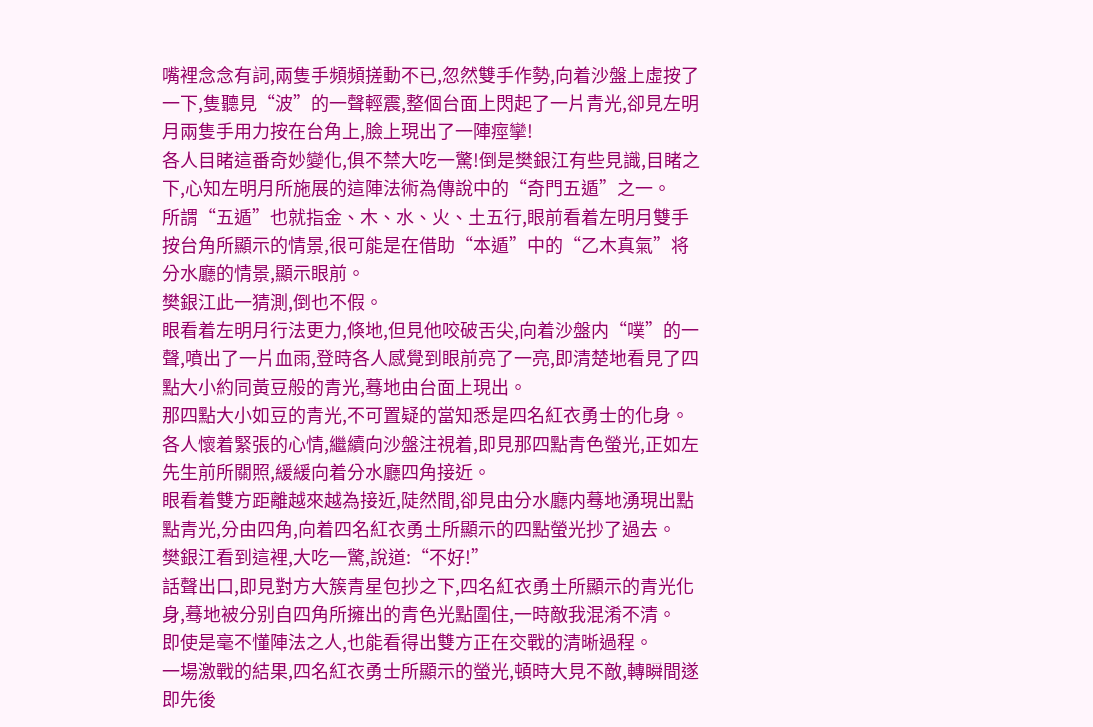嘴裡念念有詞,兩隻手頻頻搓動不已,忽然雙手作勢,向着沙盤上虛按了一下,隻聽見“波”的一聲輕震,整個台面上閃起了一片青光,卻見左明月兩隻手用力按在台角上,臉上現出了一陣痙攣!
各人目睹這番奇妙變化,俱不禁大吃一驚!倒是樊銀江有些見識,目睹之下,心知左明月所施展的這陣法術為傳說中的“奇門五遁”之一。
所謂“五遁”也就指金、木、水、火、土五行,眼前看着左明月雙手按台角所顯示的情景,很可能是在借助“本遁”中的“乙木真氣”将分水廳的情景,顯示眼前。
樊銀江此一猜測,倒也不假。
眼看着左明月行法更力,倏地,但見他咬破舌尖,向着沙盤内“噗”的一聲,噴出了一片血雨,登時各人感覺到眼前亮了一亮,即清楚地看見了四點大小約同黃豆般的青光,蓦地由台面上現出。
那四點大小如豆的青光,不可置疑的當知悉是四名紅衣勇士的化身。
各人懷着緊張的心情,繼續向沙盤注視着,即見那四點青色螢光,正如左先生前所關照,緩緩向着分水廳四角接近。
眼看着雙方距離越來越為接近,陡然間,卻見由分水廳内蓦地湧現出點點青光,分由四角,向着四名紅衣勇土所顯示的四點螢光抄了過去。
樊銀江看到這裡,大吃一驚,說道:“不好!”
話聲出口,即見對方大簇青星包抄之下,四名紅衣勇土所顯示的青光化身,蓦地被分别自四角所擁出的青色光點圍住,一時敵我混淆不清。
即使是毫不懂陣法之人,也能看得出雙方正在交戰的清晰過程。
一場激戰的結果,四名紅衣勇士所顯示的螢光,頓時大見不敵,轉瞬間遂即先後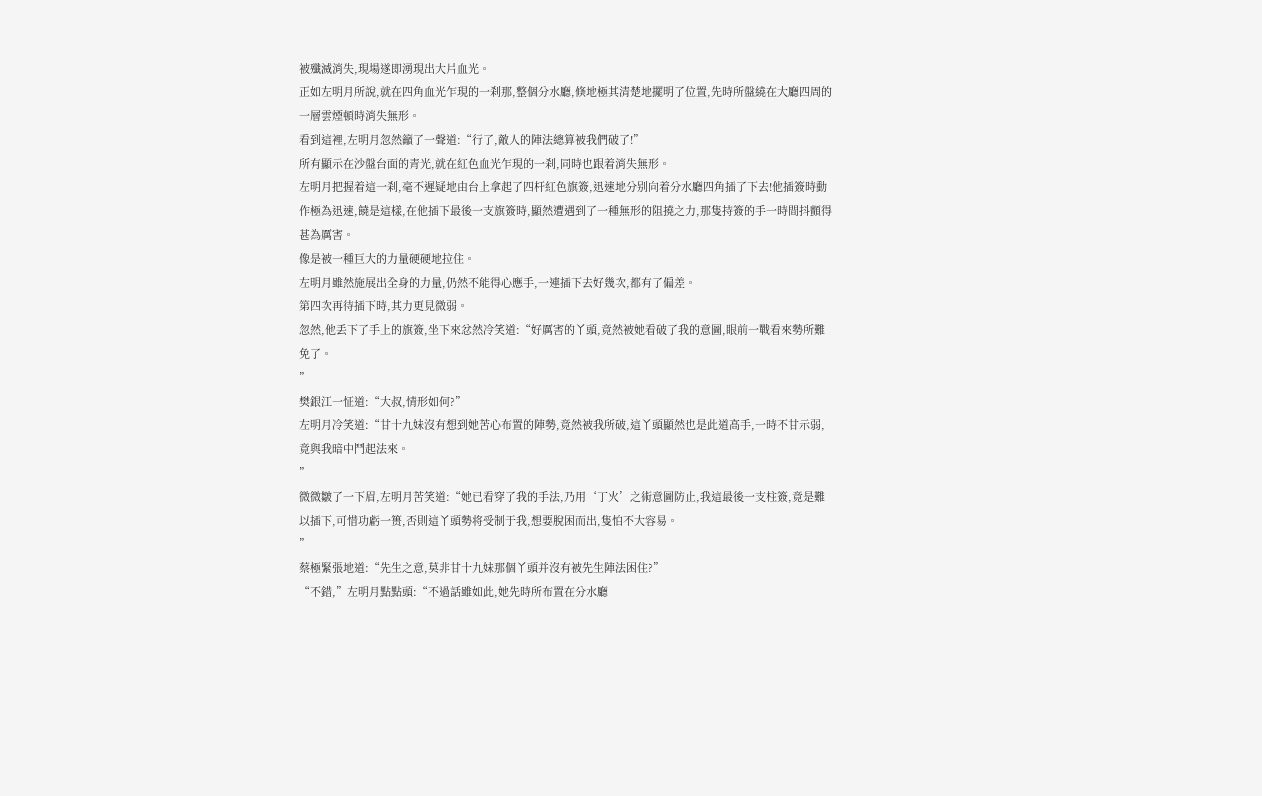被殲滅消失,現場遂即湧現出大片血光。
正如左明月所說,就在四角血光乍現的一刹那,整個分水廳,倏地極其清楚地擺明了位置,先時所盤繞在大廳四周的一層雲煙頓時消失無形。
看到這裡,左明月忽然籲了一聲道:“行了,敵人的陣法總算被我們破了!”
所有顯示在沙盤台面的青光,就在紅色血光乍現的一刹,同時也跟着消失無形。
左明月把握着這一刹,毫不遲疑地由台上拿起了四杆紅色旗簽,迅速地分别向着分水廳四角插了下去!他插簽時動作極為迅速,饒是這樣,在他插下最後一支旗簽時,顯然遭遇到了一種無形的阻撓之力,那隻持簽的手一時間抖顫得甚為厲害。
像是被一種巨大的力量硬硬地拉住。
左明月雖然施展出全身的力量,仍然不能得心應手,一連插下去好幾次,都有了偏差。
第四次再待插下時,其力更見微弱。
忽然,他丢下了手上的旗簽,坐下來忿然冷笑道:“好厲害的丫頭,竟然被她看破了我的意圖,眼前一戰看來勢所難免了。
”
樊銀江一怔道:“大叔,情形如何?”
左明月冷笑道:“甘十九妹沒有想到她苦心布置的陣勢,竟然被我所破,這丫頭顯然也是此道高手,一時不甘示弱,竟與我暗中鬥起法來。
”
微微皺了一下眉,左明月苦笑道:“她已看穿了我的手法,乃用‘丁火’之術意圖防止,我這最後一支柱簽,竟是難以插下,可惜功虧一篑,否則這丫頭勢将受制于我,想要脫困而出,隻怕不大容易。
”
蔡極緊張地道:“先生之意,莫非甘十九妹那個丫頭并沒有被先生陣法困住?”
“不錯,”左明月點點頭:“不過話雖如此,她先時所布置在分水廳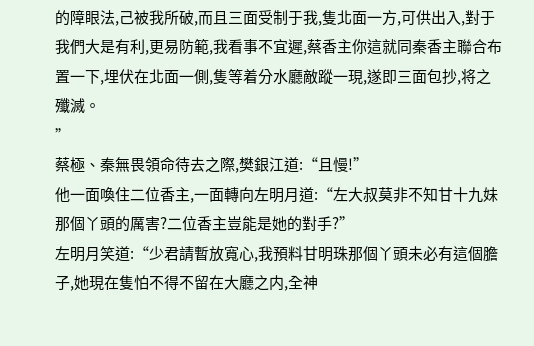的障眼法,己被我所破,而且三面受制于我,隻北面一方,可供出入,對于我們大是有利,更易防範,我看事不宜遲,蔡香主你這就同秦香主聯合布置一下,埋伏在北面一側,隻等着分水廳敵蹤一現,遂即三面包抄,将之殲滅。
”
蔡極、秦無畏領命待去之際,樊銀江道:“且慢!”
他一面喚住二位香主,一面轉向左明月道:“左大叔莫非不知甘十九妹那個丫頭的厲害?二位香主豈能是她的對手?”
左明月笑道:“少君請暫放寬心,我預料甘明珠那個丫頭未必有這個膽子,她現在隻怕不得不留在大廳之内,全神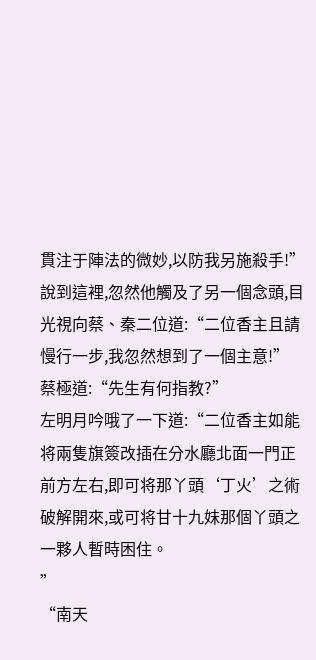貫注于陣法的微妙,以防我另施殺手!”
說到這裡,忽然他觸及了另一個念頭,目光視向蔡、秦二位道:“二位香主且請慢行一步,我忽然想到了一個主意!”
蔡極道:“先生有何指教?”
左明月吟哦了一下道:“二位香主如能将兩隻旗簽改插在分水廳北面一門正前方左右,即可将那丫頭‘丁火’之術破解開來,或可将甘十九妹那個丫頭之一夥人暫時困住。
”
“南天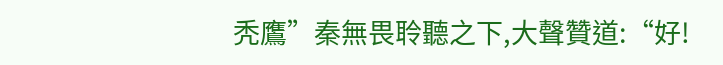秃鷹”秦無畏聆聽之下,大聲贊道:“好!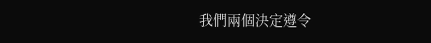我們兩個決定遵令